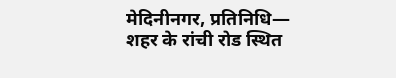मेदिनीनगर, प्रतिनिधि—
शहर के रांची रोड स्थित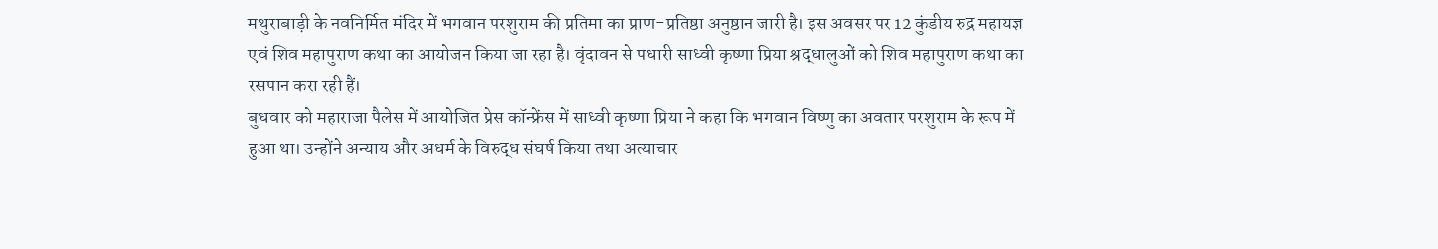मथुराबाड़ी के नवनिर्मित मंदिर में भगवान परशुराम की प्रतिमा का प्राण-प्रतिष्ठा अनुष्ठान जारी है। इस अवसर पर 12 कुंडीय रुद्र महायज्ञ एवं शिव महापुराण कथा का आयोजन किया जा रहा है। वृंदावन से पधारी साध्वी कृष्णा प्रिया श्रद्धालुओं को शिव महापुराण कथा का रसपान करा रही हैं।
बुधवार को महाराजा पैलेस में आयोजित प्रेस कॉन्फ्रेंस में साध्वी कृष्णा प्रिया ने कहा कि भगवान विष्णु का अवतार परशुराम के रूप में हुआ था। उन्होंने अन्याय और अधर्म के विरुद्ध संघर्ष किया तथा अत्याचार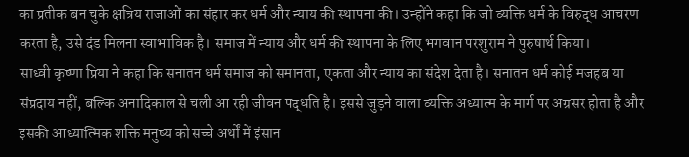का प्रतीक बन चुके क्षत्रिय राजाओं का संहार कर धर्म और न्याय की स्थापना की। उन्होंने कहा कि जो व्यक्ति धर्म के विरुद्ध आचरण करता है, उसे दंड मिलना स्वाभाविक है। समाज में न्याय और धर्म की स्थापना के लिए भगवान परशुराम ने पुरुषार्थ किया।
साध्वी कृष्णा प्रिया ने कहा कि सनातन धर्म समाज को समानता, एकता और न्याय का संदेश देता है। सनातन धर्म कोई मजहब या संप्रदाय नहीं, बल्कि अनादिकाल से चली आ रही जीवन पद्धति है। इससे जुड़ने वाला व्यक्ति अध्यात्म के मार्ग पर अग्रसर होता है और इसकी आध्यात्मिक शक्ति मनुष्य को सच्चे अर्थों में इंसान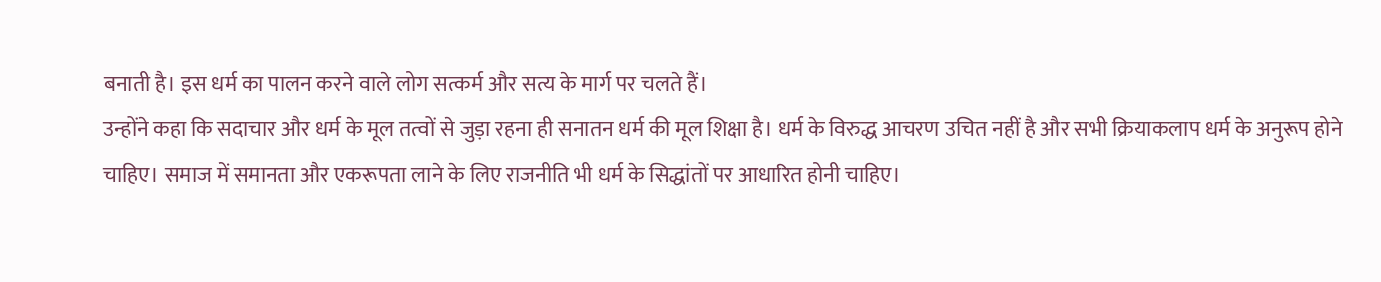बनाती है। इस धर्म का पालन करने वाले लोग सत्कर्म और सत्य के मार्ग पर चलते हैं।
उन्होंने कहा कि सदाचार और धर्म के मूल तत्वों से जुड़ा रहना ही सनातन धर्म की मूल शिक्षा है। धर्म के विरुद्ध आचरण उचित नहीं है और सभी क्रियाकलाप धर्म के अनुरूप होने चाहिए। समाज में समानता और एकरूपता लाने के लिए राजनीति भी धर्म के सिद्धांतों पर आधारित होनी चाहिए।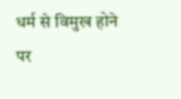धर्म से विमुख होने पर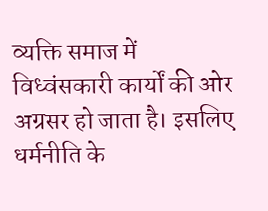व्यक्ति समाज में विध्वंसकारी कार्यों की ओर अग्रसर हो जाता है। इसलिए धर्मनीति के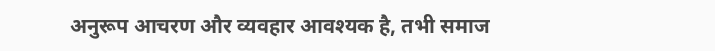अनुरूप आचरण और व्यवहार आवश्यक है, तभी समाज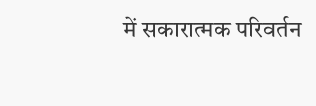में सकारात्मक परिवर्तन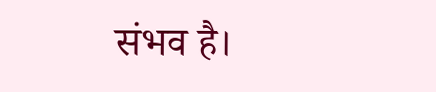संभव है।